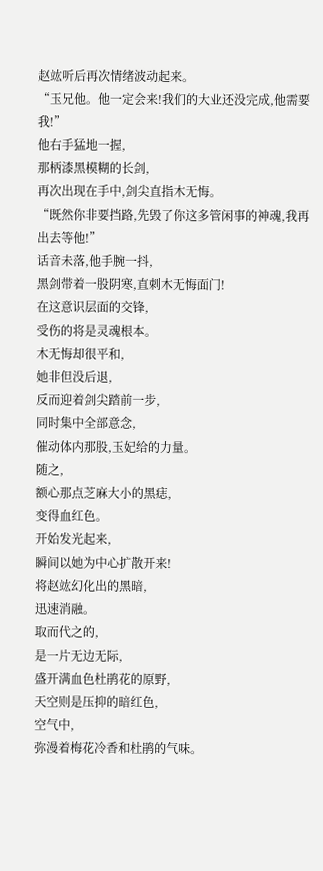赵竑听后再次情绪波动起来。
“玉兄他。他一定会来!我们的大业还没完成,他需要我!”
他右手猛地一握,
那柄漆黑模糊的长剑,
再次出现在手中,剑尖直指木无悔。
“既然你非要挡路,先毁了你这多管闲事的神魂,我再出去等他!”
话音未落,他手腕一抖,
黑剑带着一股阴寒,直刺木无悔面门!
在这意识层面的交锋,
受伤的将是灵魂根本。
木无悔却很平和,
她非但没后退,
反而迎着剑尖踏前一步,
同时集中全部意念,
催动体内那股,玉妃给的力量。
随之,
额心那点芝麻大小的黑痣,
变得血红色。
开始发光起来,
瞬间以她为中心扩散开来!
将赵竑幻化出的黑暗,
迅速消融。
取而代之的,
是一片无边无际,
盛开满血色杜鹃花的原野,
天空则是压抑的暗红色,
空气中,
弥漫着梅花冷香和杜鹃的气味。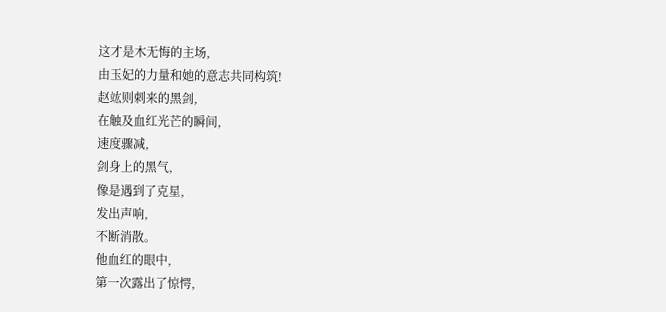这才是木无悔的主场,
由玉妃的力量和她的意志共同构筑!
赵竑则刺来的黑剑,
在触及血红光芒的瞬间,
速度骤减,
剑身上的黑气,
像是遇到了克星,
发出声响,
不断消散。
他血红的眼中,
第一次露出了惊愕,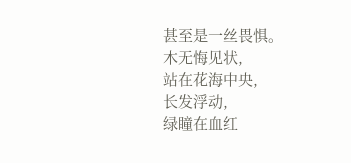甚至是一丝畏惧。
木无悔见状,
站在花海中央,
长发浮动,
绿瞳在血红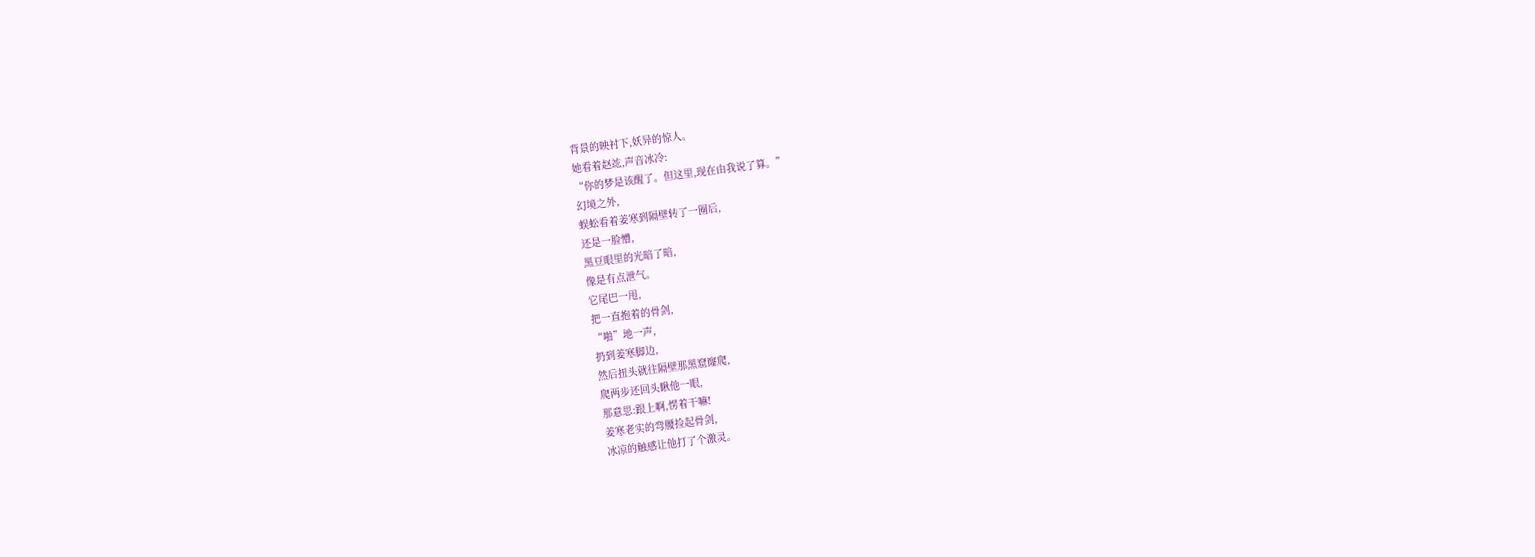背景的映衬下,妖异的惊人。
她看着赵竑,声音冰冷:
“你的梦是该醒了。但这里,现在由我说了算。”
幻境之外,
蜈蚣看着姜寒到隔壁转了一圈后,
还是一脸懵,
黑豆眼里的光暗了暗,
像是有点泄气。
它尾巴一甩,
把一直抱着的骨剑,
“啪”地一声,
扔到姜寒脚边,
然后扭头就往隔壁那黑窟窿爬,
爬两步还回头瞅他一眼,
那意思:跟上啊,愣着干嘛!
姜寒老实的弯腰捡起骨剑,
冰凉的触感让他打了个激灵。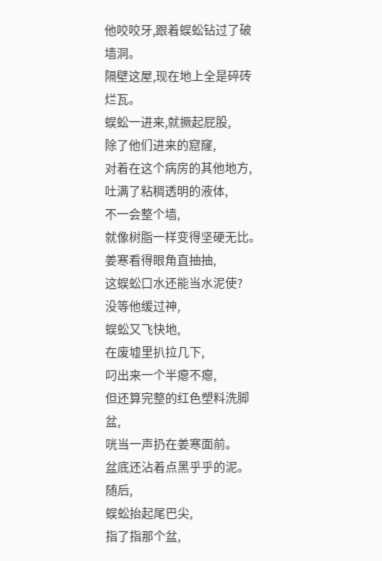他咬咬牙,跟着蜈蚣钻过了破墙洞。
隔壁这屋,现在地上全是碎砖烂瓦。
蜈蚣一进来,就撅起屁股,
除了他们进来的窟窿,
对着在这个病房的其他地方,
吐满了粘稠透明的液体,
不一会整个墙,
就像树脂一样变得坚硬无比。
姜寒看得眼角直抽抽,
这蜈蚣口水还能当水泥使?
没等他缓过神,
蜈蚣又飞快地,
在废墟里扒拉几下,
叼出来一个半瘪不瘪,
但还算完整的红色塑料洗脚盆,
咣当一声扔在姜寒面前。
盆底还沾着点黑乎乎的泥。
随后,
蜈蚣抬起尾巴尖,
指了指那个盆,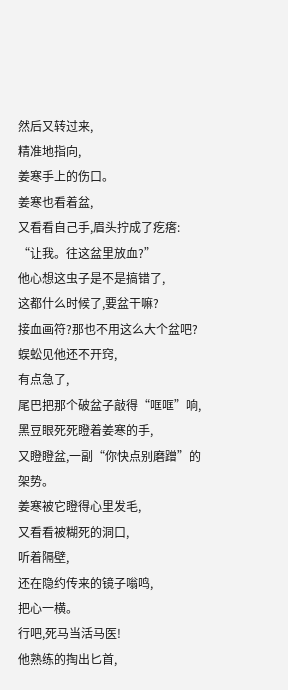然后又转过来,
精准地指向,
姜寒手上的伤口。
姜寒也看着盆,
又看看自己手,眉头拧成了疙瘩:
“让我。往这盆里放血?”
他心想这虫子是不是搞错了,
这都什么时候了,要盆干嘛?
接血画符?那也不用这么大个盆吧?
蜈蚣见他还不开窍,
有点急了,
尾巴把那个破盆子敲得“哐哐”响,
黑豆眼死死瞪着姜寒的手,
又瞪瞪盆,一副“你快点别磨蹭”的架势。
姜寒被它瞪得心里发毛,
又看看被糊死的洞口,
听着隔壁,
还在隐约传来的镜子嗡鸣,
把心一横。
行吧,死马当活马医!
他熟练的掏出匕首,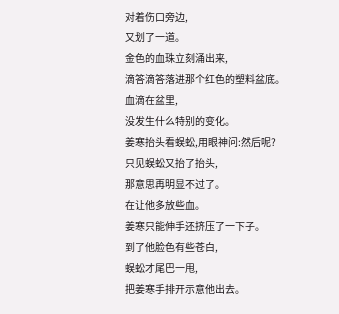对着伤口旁边,
又划了一道。
金色的血珠立刻涌出来,
滴答滴答落进那个红色的塑料盆底。
血滴在盆里,
没发生什么特别的变化。
姜寒抬头看蜈蚣,用眼神问:然后呢?
只见蜈蚣又抬了抬头,
那意思再明显不过了。
在让他多放些血。
姜寒只能伸手还挤压了一下子。
到了他脸色有些苍白,
蜈蚣才尾巴一甩,
把姜寒手排开示意他出去。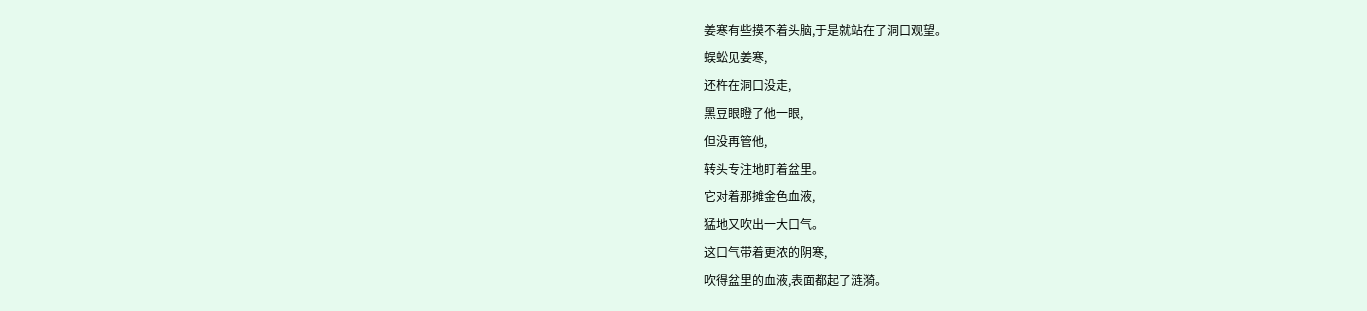姜寒有些摸不着头脑,于是就站在了洞口观望。
蜈蚣见姜寒,
还杵在洞口没走,
黑豆眼瞪了他一眼,
但没再管他,
转头专注地盯着盆里。
它对着那摊金色血液,
猛地又吹出一大口气。
这口气带着更浓的阴寒,
吹得盆里的血液,表面都起了涟漪。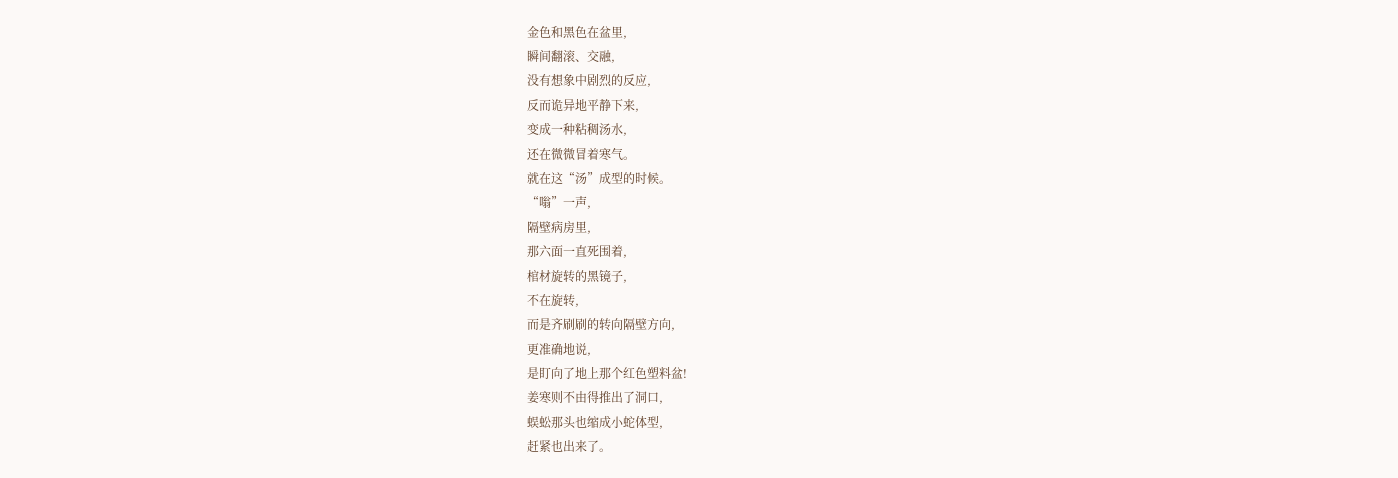金色和黑色在盆里,
瞬间翻滚、交融,
没有想象中剧烈的反应,
反而诡异地平静下来,
变成一种粘稠汤水,
还在微微冒着寒气。
就在这“汤”成型的时候。
“嗡”一声,
隔壁病房里,
那六面一直死围着,
棺材旋转的黑镜子,
不在旋转,
而是齐刷刷的转向隔壁方向,
更准确地说,
是盯向了地上那个红色塑料盆!
姜寒则不由得推出了洞口,
蜈蚣那头也缩成小蛇体型,
赶紧也出来了。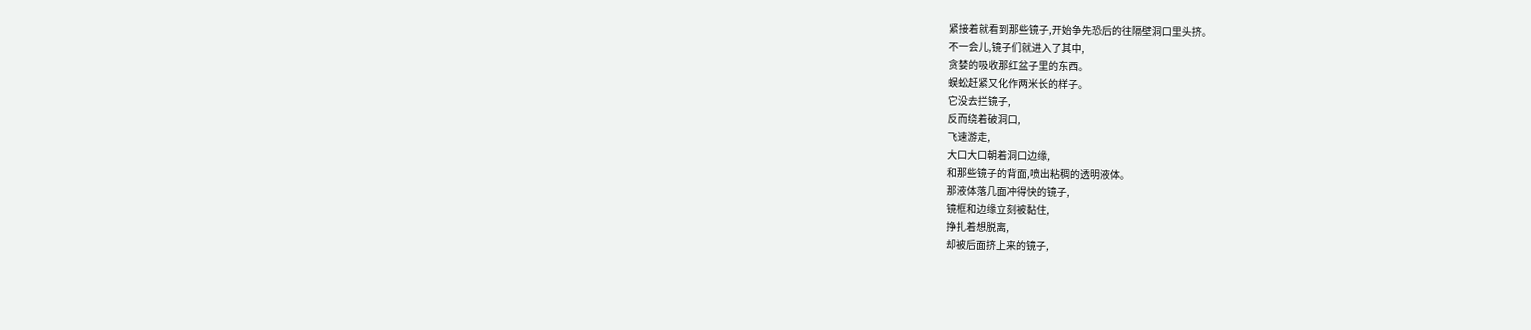紧接着就看到那些镜子,开始争先恐后的往隔壁洞口里头挤。
不一会儿,镜子们就进入了其中,
贪婪的吸收那红盆子里的东西。
蜈蚣赶紧又化作两米长的样子。
它没去拦镜子,
反而绕着破洞口,
飞速游走,
大口大口朝着洞口边缘,
和那些镜子的背面,喷出粘稠的透明液体。
那液体落几面冲得快的镜子,
镜框和边缘立刻被黏住,
挣扎着想脱离,
却被后面挤上来的镜子,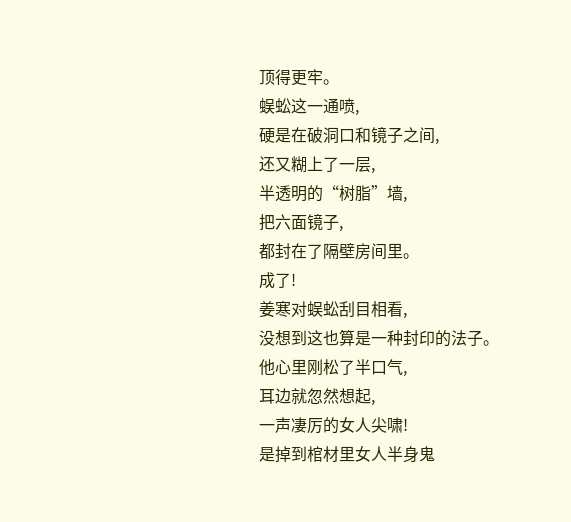顶得更牢。
蜈蚣这一通喷,
硬是在破洞口和镜子之间,
还又糊上了一层,
半透明的“树脂”墙,
把六面镜子,
都封在了隔壁房间里。
成了!
姜寒对蜈蚣刮目相看,
没想到这也算是一种封印的法子。
他心里刚松了半口气,
耳边就忽然想起,
一声凄厉的女人尖啸!
是掉到棺材里女人半身鬼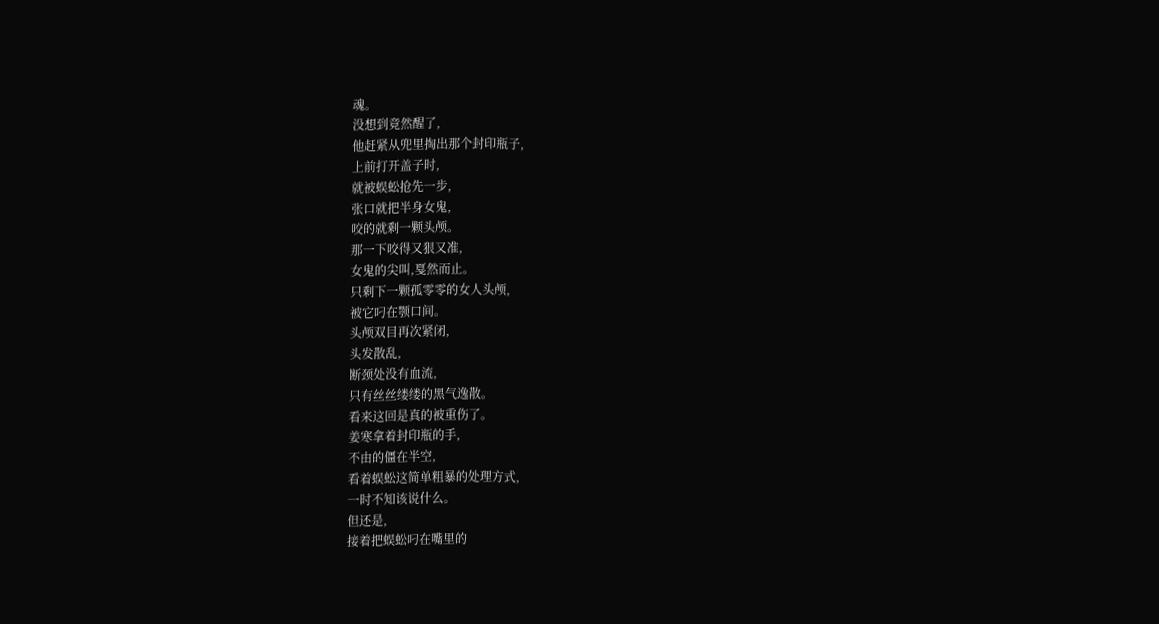魂。
没想到竟然醒了,
他赶紧从兜里掏出那个封印瓶子,
上前打开盖子时,
就被蜈蚣抢先一步,
张口就把半身女鬼,
咬的就剩一颗头颅。
那一下咬得又狠又准,
女鬼的尖叫,戛然而止。
只剩下一颗孤零零的女人头颅,
被它叼在颚口间。
头颅双目再次紧闭,
头发散乱,
断颈处没有血流,
只有丝丝缕缕的黑气逸散。
看来这回是真的被重伤了。
姜寒拿着封印瓶的手,
不由的僵在半空,
看着蜈蚣这简单粗暴的处理方式,
一时不知该说什么。
但还是,
接着把蜈蚣叼在嘴里的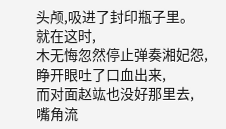头颅,吸进了封印瓶子里。
就在这时,
木无悔忽然停止弹奏湘妃怨,
睁开眼吐了口血出来,
而对面赵竑也没好那里去,
嘴角流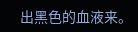出黑色的血液来。